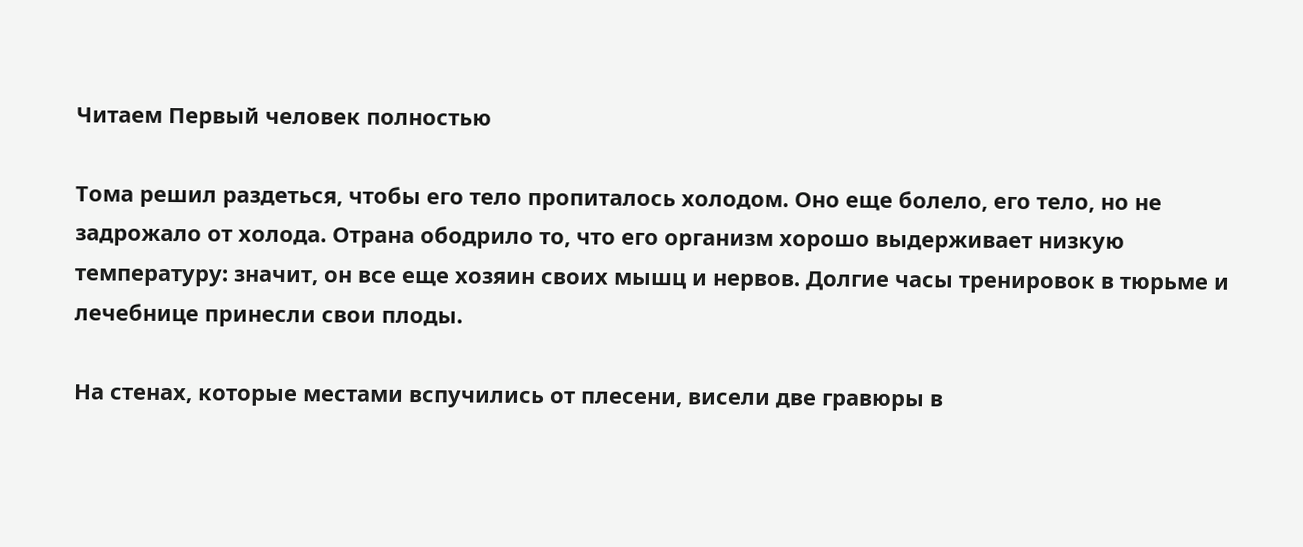Читаем Первый человек полностью

Тома решил раздеться, чтобы его тело пропиталось холодом. Оно еще болело, его тело, но не задрожало от холода. Отрана ободрило то, что его организм хорошо выдерживает низкую температуру: значит, он все еще хозяин своих мышц и нервов. Долгие часы тренировок в тюрьме и лечебнице принесли свои плоды.

На стенах, которые местами вспучились от плесени, висели две гравюры в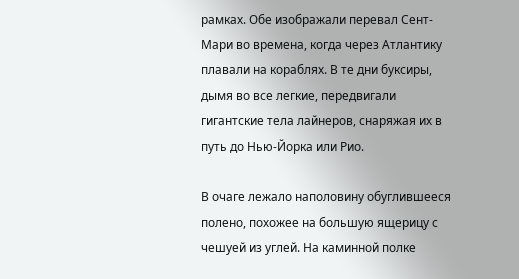рамках. Обе изображали перевал Сент-Мари во времена, когда через Атлантику плавали на кораблях. В те дни буксиры, дымя во все легкие, передвигали гигантские тела лайнеров, снаряжая их в путь до Нью-Йорка или Рио.

В очаге лежало наполовину обуглившееся полено, похожее на большую ящерицу с чешуей из углей. На каминной полке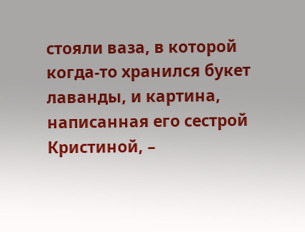стояли ваза, в которой когда-то хранился букет лаванды, и картина, написанная его сестрой Кристиной, –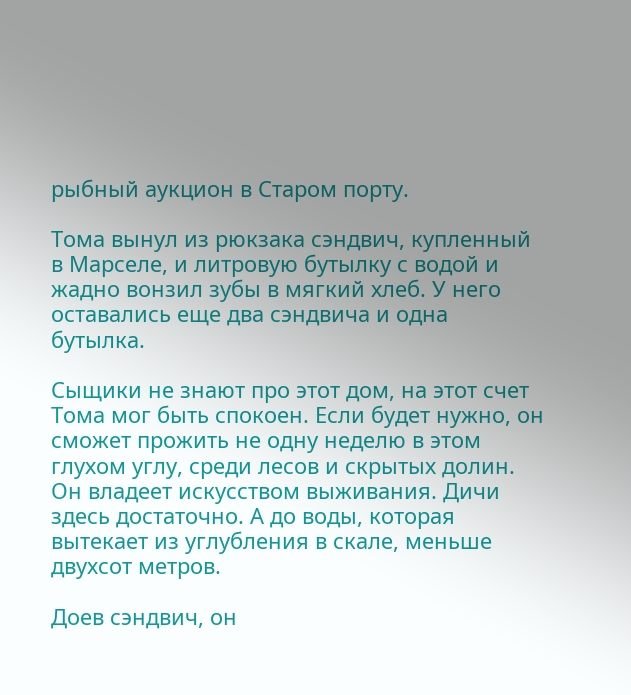рыбный аукцион в Старом порту.

Тома вынул из рюкзака сэндвич, купленный в Марселе, и литровую бутылку с водой и жадно вонзил зубы в мягкий хлеб. У него оставались еще два сэндвича и одна бутылка.

Сыщики не знают про этот дом, на этот счет Тома мог быть спокоен. Если будет нужно, он сможет прожить не одну неделю в этом глухом углу, среди лесов и скрытых долин. Он владеет искусством выживания. Дичи здесь достаточно. А до воды, которая вытекает из углубления в скале, меньше двухсот метров.

Доев сэндвич, он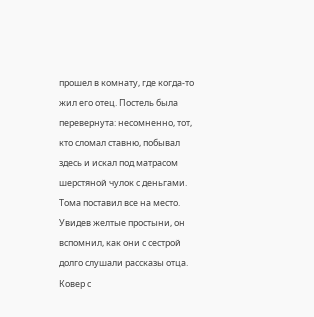прошел в комнату, где когда-то жил его отец. Постель была перевернута: несомненно, тот, кто сломал ставню, побывал здесь и искал под матрасом шерстяной чулок с деньгами. Тома поставил все на место. Увидев желтые простыни, он вспомнил, как они с сестрой долго слушали рассказы отца. Ковер с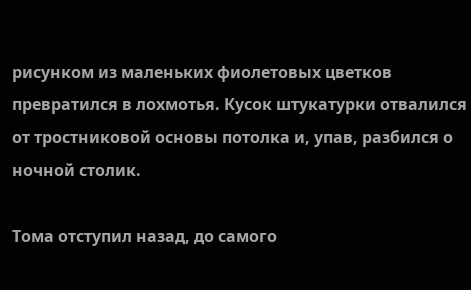рисунком из маленьких фиолетовых цветков превратился в лохмотья. Кусок штукатурки отвалился от тростниковой основы потолка и, упав, разбился о ночной столик.

Тома отступил назад, до самого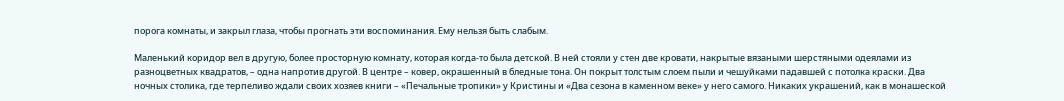порога комнаты, и закрыл глаза, чтобы прогнать эти воспоминания. Ему нельзя быть слабым.

Маленький коридор вел в другую, более просторную комнату, которая когда-то была детской. В ней стояли у стен две кровати, накрытые вязаными шерстяными одеялами из разноцветных квадратов, – одна напротив другой. В центре – ковер, окрашенный в бледные тона. Он покрыт толстым слоем пыли и чешуйками падавшей с потолка краски. Два ночных столика, где терпеливо ждали своих хозяев книги – «Печальные тропики» у Кристины и «Два сезона в каменном веке» у него самого. Никаких украшений, как в монашеской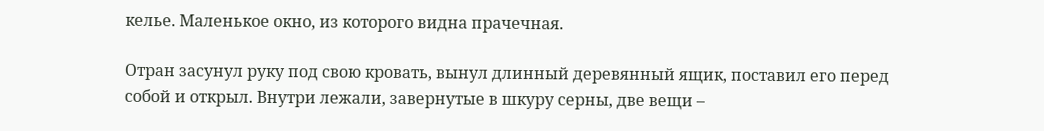келье. Маленькое окно, из которого видна прачечная.

Отран засунул руку под свою кровать, вынул длинный деревянный ящик, поставил его перед собой и открыл. Внутри лежали, завернутые в шкуру серны, две вещи –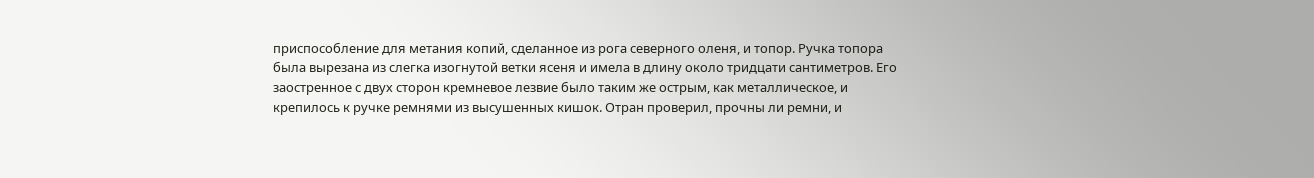приспособление для метания копий, сделанное из рога северного оленя, и топор. Ручка топора была вырезана из слегка изогнутой ветки ясеня и имела в длину около тридцати сантиметров. Его заостренное с двух сторон кремневое лезвие было таким же острым, как металлическое, и крепилось к ручке ремнями из высушенных кишок. Отран проверил, прочны ли ремни, и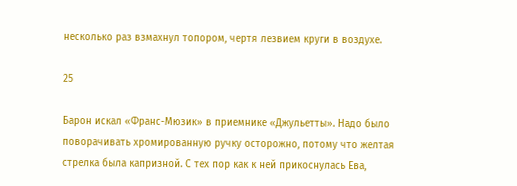несколько раз взмахнул топором, чертя лезвием круги в воздухе.

25

Барон искал «Франс-Мюзик» в приемнике «Джульетты». Надо было поворачивать хромированную ручку осторожно, потому что желтая стрелка была капризной. С тех пор как к ней прикоснулась Ева,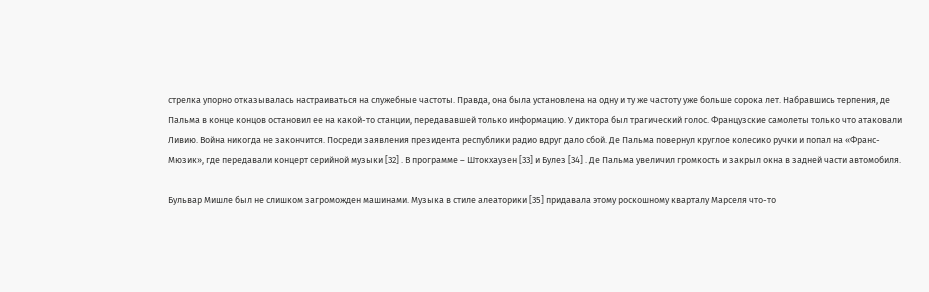стрелка упорно отказывалась настраиваться на служебные частоты. Правда, она была установлена на одну и ту же частоту уже больше сорока лет. Набравшись терпения, де Пальма в конце концов остановил ее на какой-то станции, передававшей только информацию. У диктора был трагический голос. Французские самолеты только что атаковали Ливию. Война никогда не закончится. Посреди заявления президента республики радио вдруг дало сбой. Де Пальма повернул круглое колесико ручки и попал на «Франс-Мюзик», где передавали концерт серийной музыки [32] . В программе – Штокхаузен [33] и Булез [34] . Де Пальма увеличил громкость и закрыл окна в задней части автомобиля.

Бульвар Мишле был не слишком загроможден машинами. Музыка в стиле алеаторики [35] придавала этому роскошному кварталу Марселя что-то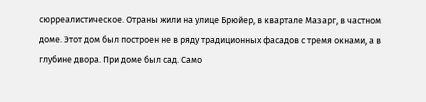сюрреалистическое. Отраны жили на улице Брюйер, в квартале Мазарг, в частном доме. Этот дом был построен не в ряду традиционных фасадов с тремя окнами, а в глубине двора. При доме был сад. Само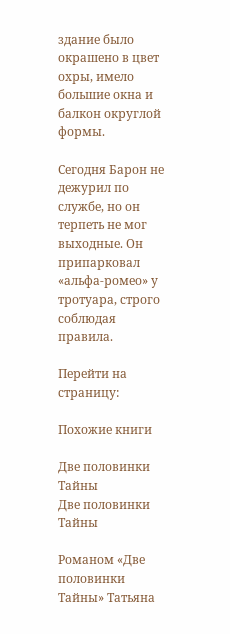здание было окрашено в цвет охры, имело большие окна и балкон округлой формы.

Сегодня Барон не дежурил по службе, но он терпеть не мог выходные. Он припарковал «альфа-ромео» у тротуара, строго соблюдая правила.

Перейти на страницу:

Похожие книги

Две половинки Тайны
Две половинки Тайны

Романом «Две половинки Тайны» Татьяна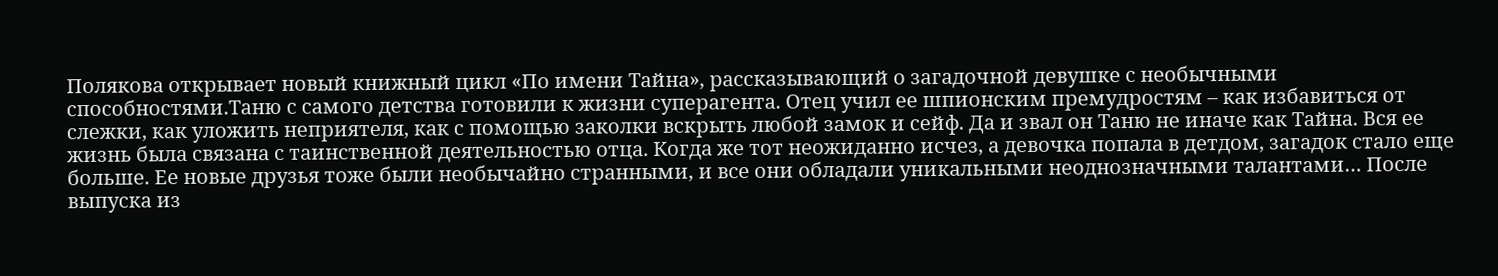Полякова открывает новый книжный цикл «По имени Тайна», рассказывающий о загадочной девушке с необычными способностями.Таню с самого детства готовили к жизни суперагента. Отец учил ее шпионским премудростям – как избавиться от слежки, как уложить неприятеля, как с помощью заколки вскрыть любой замок и сейф. Да и звал он Таню не иначе как Тайна. Вся ее жизнь была связана с таинственной деятельностью отца. Когда же тот неожиданно исчез, а девочка попала в детдом, загадок стало еще больше. Ее новые друзья тоже были необычайно странными, и все они обладали уникальными неоднозначными талантами… После выпуска из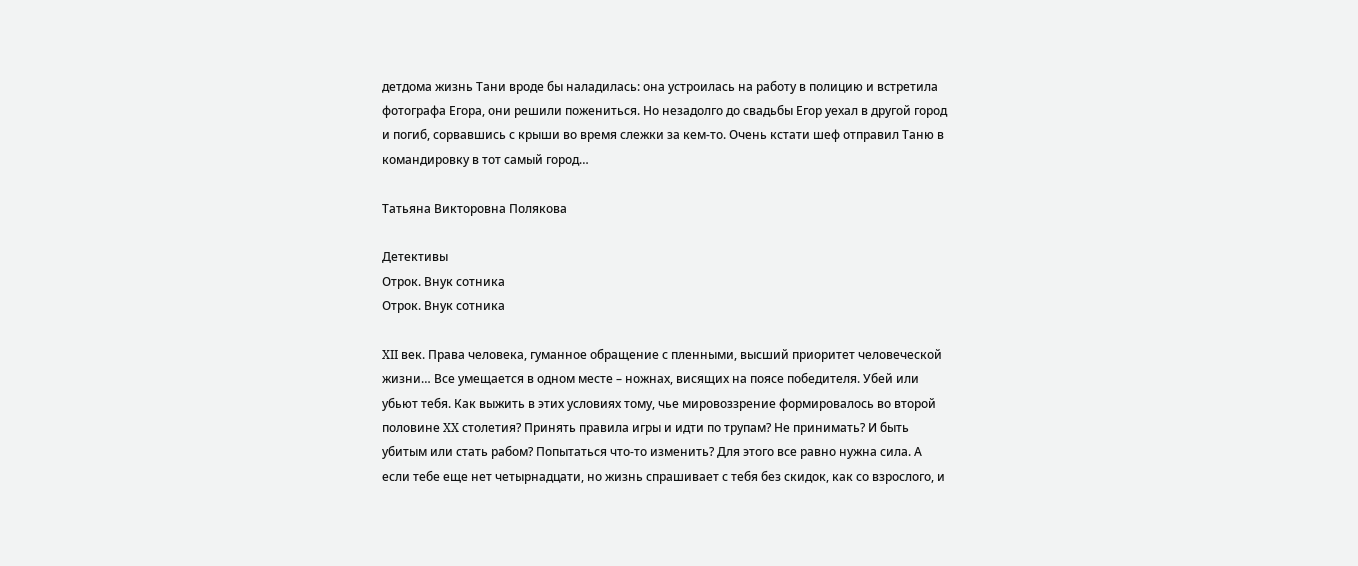детдома жизнь Тани вроде бы наладилась: она устроилась на работу в полицию и встретила фотографа Егора, они решили пожениться. Но незадолго до свадьбы Егор уехал в другой город и погиб, сорвавшись с крыши во время слежки за кем-то. Очень кстати шеф отправил Таню в командировку в тот самый город…

Татьяна Викторовна Полякова

Детективы
Отрок. Внук сотника
Отрок. Внук сотника

XII век. Права человека, гуманное обращение с пленными, высший приоритет человеческой жизни… Все умещается в одном месте – ножнах, висящих на поясе победителя. Убей или убьют тебя. Как выжить в этих условиях тому, чье мировоззрение формировалось во второй половине XX столетия? Принять правила игры и идти по трупам? Не принимать? И быть убитым или стать рабом? Попытаться что-то изменить? Для этого все равно нужна сила. А если тебе еще нет четырнадцати, но жизнь спрашивает с тебя без скидок, как со взрослого, и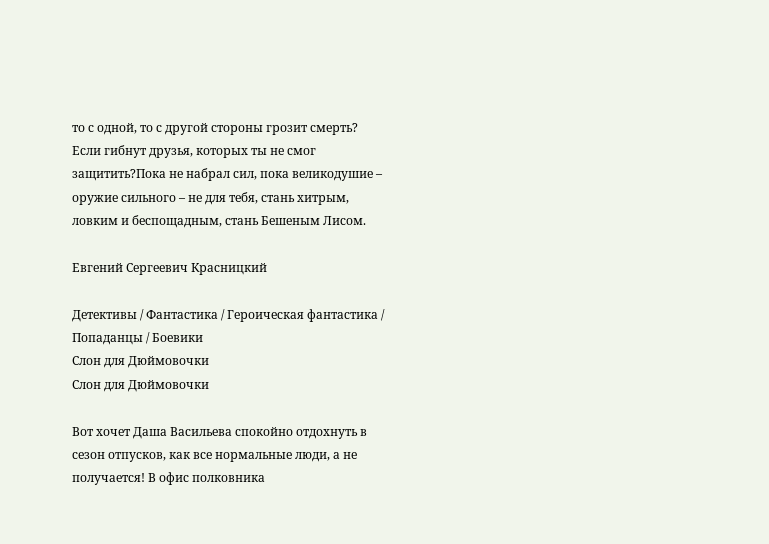то с одной, то с другой стороны грозит смерть? Если гибнут друзья, которых ты не смог защитить?Пока не набрал сил, пока великодушие – оружие сильного – не для тебя, стань хитрым, ловким и беспощадным, стань Бешеным Лисом.

Евгений Сергеевич Красницкий

Детективы / Фантастика / Героическая фантастика / Попаданцы / Боевики
Слон для Дюймовочки
Слон для Дюймовочки

Вот хочет Даша Васильева спокойно отдохнуть в сезон отпусков, как все нормальные люди, а не получается! В офис полковника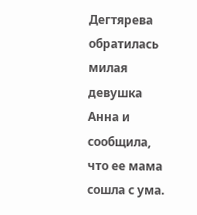Дегтярева обратилась милая девушка Анна и сообщила, что ее мама сошла с ума.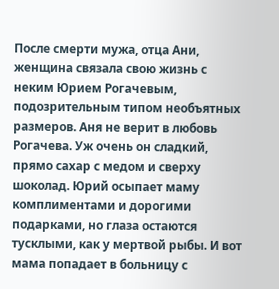После смерти мужа, отца Ани, женщина связала свою жизнь с неким Юрием Рогачевым, подозрительным типом необъятных размеров. Аня не верит в любовь Рогачева. Уж очень он сладкий, прямо сахар с медом и сверху шоколад. Юрий осыпает маму комплиментами и дорогими подарками, но глаза остаются тусклыми, как у мертвой рыбы. И вот мама попадает в больницу с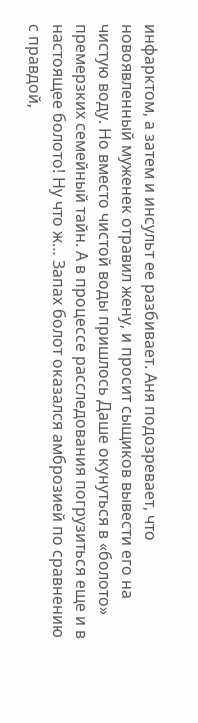инфарктом, а затем и инсульт ее разбивает. Аня подозревает, что новоявленный муженек отравил жену, и просит сыщиков вывести его на чистую воду. Но вместо чистой воды пришлось Даше окунуться в «болото» премерзких семейный тайн. А в процессе расследования погрузиться еще и в настоящее болото! Ну что ж… Запах болот оказался амброзией по сравнению с правдой,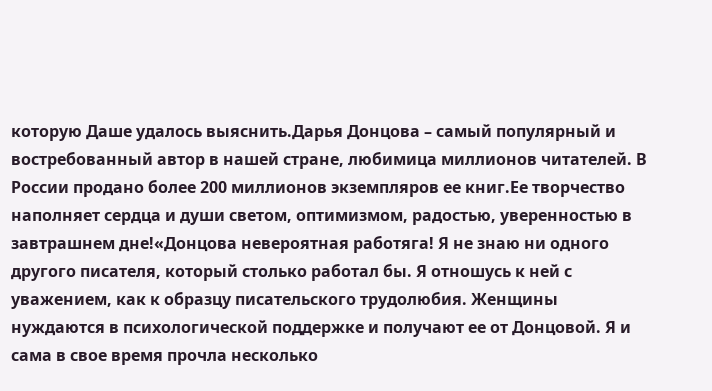которую Даше удалось выяснить.Дарья Донцова – самый популярный и востребованный автор в нашей стране, любимица миллионов читателей. В России продано более 200 миллионов экземпляров ее книг.Ее творчество наполняет сердца и души светом, оптимизмом, радостью, уверенностью в завтрашнем дне!«Донцова невероятная работяга! Я не знаю ни одного другого писателя, который столько работал бы. Я отношусь к ней с уважением, как к образцу писательского трудолюбия. Женщины нуждаются в психологической поддержке и получают ее от Донцовой. Я и сама в свое время прочла несколько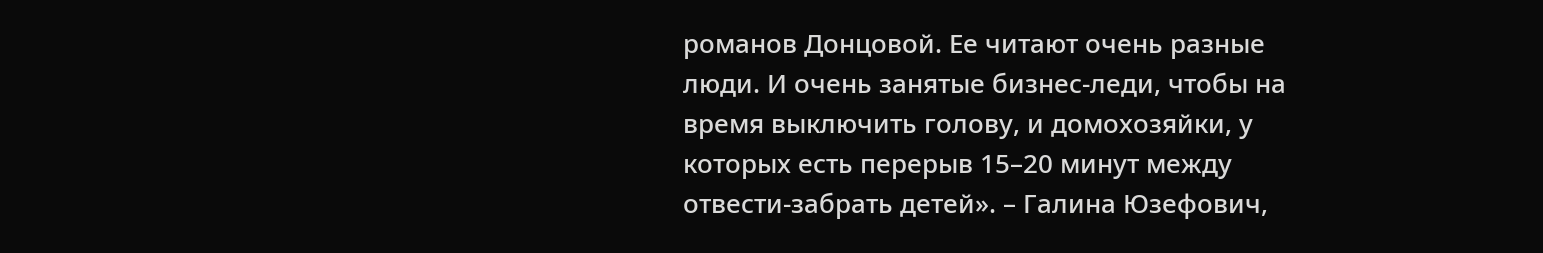романов Донцовой. Ее читают очень разные люди. И очень занятые бизнес-леди, чтобы на время выключить голову, и домохозяйки, у которых есть перерыв 15–20 минут между отвести-забрать детей». – Галина Юзефович,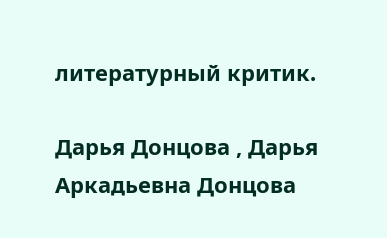литературный критик.

Дарья Донцова , Дарья Аркадьевна Донцова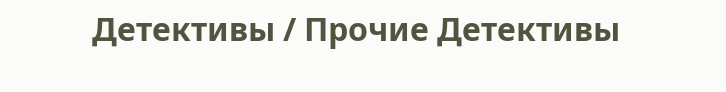Детективы / Прочие Детективы